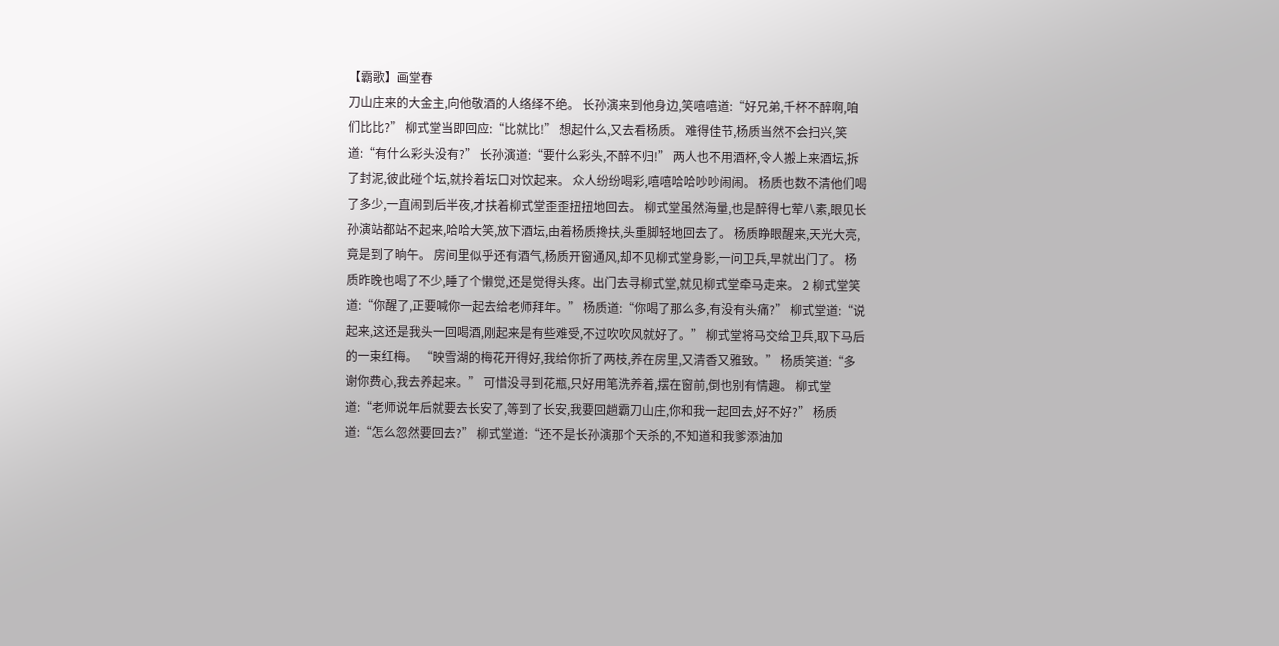【霸歌】画堂春
刀山庄来的大金主,向他敬酒的人络绎不绝。 长孙演来到他身边,笑嘻嘻道:“好兄弟,千杯不醉啊,咱们比比?” 柳式堂当即回应:“比就比!” 想起什么,又去看杨质。 难得佳节,杨质当然不会扫兴,笑道:“有什么彩头没有?” 长孙演道:“要什么彩头,不醉不归!” 两人也不用酒杯,令人搬上来酒坛,拆了封泥,彼此碰个坛,就拎着坛口对饮起来。 众人纷纷喝彩,嘻嘻哈哈吵吵闹闹。 杨质也数不清他们喝了多少,一直闹到后半夜,才扶着柳式堂歪歪扭扭地回去。 柳式堂虽然海量,也是醉得七荤八素,眼见长孙演站都站不起来,哈哈大笑,放下酒坛,由着杨质搀扶,头重脚轻地回去了。 杨质睁眼醒来,天光大亮,竟是到了晌午。 房间里似乎还有酒气,杨质开窗通风,却不见柳式堂身影,一问卫兵,早就出门了。 杨质昨晚也喝了不少,睡了个懒觉,还是觉得头疼。出门去寻柳式堂,就见柳式堂牵马走来。 2 柳式堂笑道:“你醒了,正要喊你一起去给老师拜年。” 杨质道:“你喝了那么多,有没有头痛?” 柳式堂道:“说起来,这还是我头一回喝酒,刚起来是有些难受,不过吹吹风就好了。” 柳式堂将马交给卫兵,取下马后的一束红梅。 “映雪湖的梅花开得好,我给你折了两枝,养在房里,又清香又雅致。” 杨质笑道:“多谢你费心,我去养起来。” 可惜没寻到花瓶,只好用笔洗养着,摆在窗前,倒也别有情趣。 柳式堂道:“老师说年后就要去长安了,等到了长安,我要回趟霸刀山庄,你和我一起回去,好不好?” 杨质道:“怎么忽然要回去?” 柳式堂道:“还不是长孙演那个天杀的,不知道和我爹添油加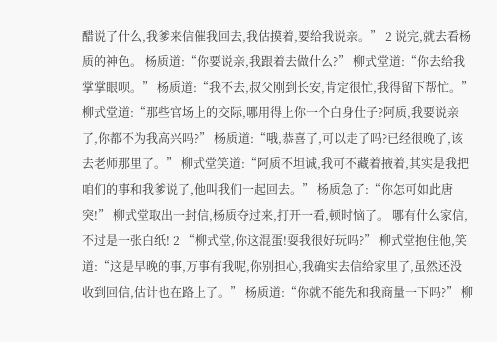醋说了什么,我爹来信催我回去,我估摸着,要给我说亲。” 2 说完,就去看杨质的神色。 杨质道:“你要说亲,我跟着去做什么?” 柳式堂道:“你去给我掌掌眼呗。” 杨质道:“我不去,叔父刚到长安,肯定很忙,我得留下帮忙。” 柳式堂道:“那些官场上的交际,哪用得上你一个白身仕子?阿质,我要说亲了,你都不为我高兴吗?” 杨质道:“哦,恭喜了,可以走了吗?已经很晚了,该去老师那里了。” 柳式堂笑道:“阿质不坦诚,我可不藏着掖着,其实是我把咱们的事和我爹说了,他叫我们一起回去。” 杨质急了:“你怎可如此唐突!” 柳式堂取出一封信,杨质夺过来,打开一看,顿时恼了。 哪有什么家信,不过是一张白纸! 2 “柳式堂,你这混蛋!耍我很好玩吗?” 柳式堂抱住他,笑道:“这是早晚的事,万事有我呢,你别担心,我确实去信给家里了,虽然还没收到回信,估计也在路上了。” 杨质道:“你就不能先和我商量一下吗?” 柳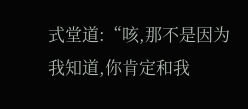式堂道:“咳,那不是因为我知道,你肯定和我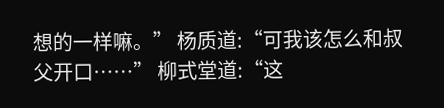想的一样嘛。” 杨质道:“可我该怎么和叔父开口……” 柳式堂道:“这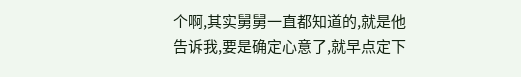个啊,其实舅舅一直都知道的,就是他告诉我,要是确定心意了,就早点定下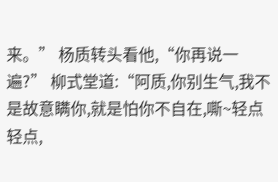来。” 杨质转头看他,“你再说一遍?” 柳式堂道:“阿质,你别生气,我不是故意瞒你,就是怕你不自在,嘶~轻点轻点,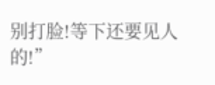别打脸!等下还要见人的!”